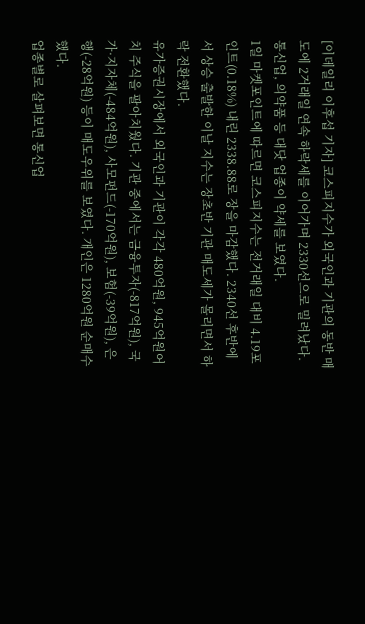[이데일리 이후섭 기자] 코스피지수가 외국인과 기관의 동반 매도에 2거래일 연속 하락세를 이어가며 2330선으로 밀려났다. 통신업, 의약품 등 대닷 업종이 약세를 보였다.
1일 마켓포인트에 따르면 코스피지수는 전거래일 대비 4.19포인트(0.18%) 내린 2338.88로 장을 마감했다. 2340선 후반에서 상승 출발한 이날 지수는 장초반 기관 매도세가 몰리면서 하락 전환했다.
유가증권시장에서 외국인과 기관이 각각 480억원, 945억원어치 주식을 팔아치웠다. 기관 중에서는 금융투자(-817억원), 국가·지자체(-484억원), 사모펀드(-170억원), 보험(-39억원), 은행(-28억원) 등이 매도우위를 보였다. 개인은 1280억원 순매수했다.
업종별로 살펴보면 통신업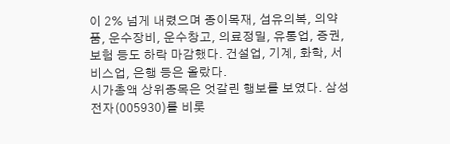이 2% 넘게 내렸으며 종이목재, 섬유의복, 의약품, 운수장비, 운수창고, 의료정밀, 유통업, 증권, 보험 등도 하락 마감했다. 건설업, 기계, 화학, 서비스업, 은행 등은 올랐다.
시가총액 상위종목은 엇갈린 행보를 보였다. 삼성전자(005930)를 비롯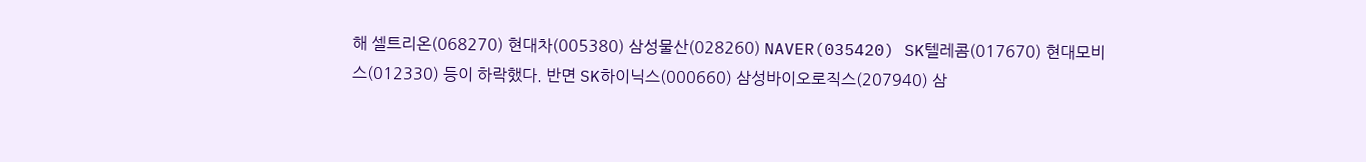해 셀트리온(068270) 현대차(005380) 삼성물산(028260) NAVER(035420) SK텔레콤(017670) 현대모비스(012330) 등이 하락했다. 반면 SK하이닉스(000660) 삼성바이오로직스(207940) 삼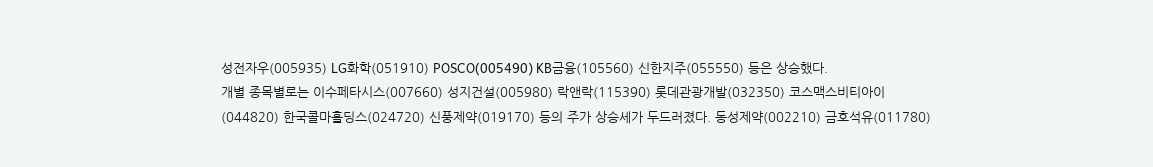성전자우(005935) LG화학(051910) POSCO(005490) KB금융(105560) 신한지주(055550) 등은 상승했다.
개별 종목별로는 이수페타시스(007660) 성지건설(005980) 락앤락(115390) 롯데관광개발(032350) 코스맥스비티아이(044820) 한국콜마홀딩스(024720) 신풍제약(019170) 등의 주가 상승세가 두드러졌다. 동성제약(002210) 금호석유(011780)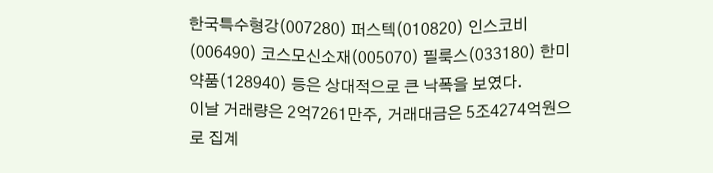한국특수형강(007280) 퍼스텍(010820) 인스코비(006490) 코스모신소재(005070) 필룩스(033180) 한미약품(128940) 등은 상대적으로 큰 낙폭을 보였다.
이날 거래량은 2억7261만주, 거래대금은 5조4274억원으로 집계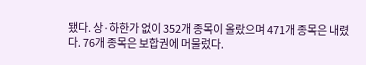됐다. 상·하한가 없이 352개 종목이 올랐으며 471개 종목은 내렸다. 76개 종목은 보합권에 머물렀다.